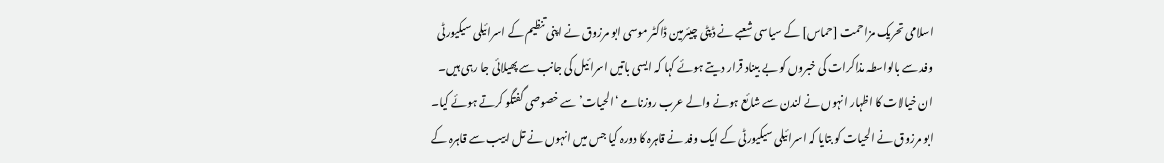اسلامی تحریک مزاحمت [حماس] کے سیاسی شعبے نے ڈپٹی چیئرمین ڈاکٹر موسی ابو مرزوق نے اپنی تنظیم کے اسرائیلی سیکیورٹی وفد سے بالواسطہ مذاکرات کی خبروں کو بے بیناد قرار دیتے ہوئے کہا کہ ایسی باتیں اسرائیل کی جانب سے پھیلائی جا رہی ہیں۔
ان خیالات کا اظہار انہوں نے لندن سے شائع ہونے والے عرب روزنامے ‘الحیات’ سے خصوصی گفتگو کرتے ہوئے کیا۔ ابو مرزوق نے الحیات کو بتایا کہ اسرائیلی سیکیورٹی کے ایک وفد نے قاہرہ کا دورہ کیا جس میں انہوں نے تل ابیب سے قاہرہ کے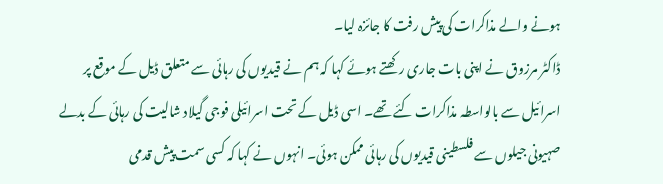ہونے والے مذاکرات کی پیش رفت کا جائزہ لیا۔
ڈاکٹر مرزوق نے اپنی بات جاری رکھتے ہوئے کہا کہ ہم نے قیدیوں کی رہائی سے متعلق ڈیل کے موقع پر اسرائیل سے بالواسطہ مذاکرات کئے تھے۔ اسی ڈیل کے تحت اسرائیلی فوجی گیلاد شالیت کی رہائی کے بدلے صہیونی جیلوں سے فلسطینی قیدیوں کی رہائی ممکن ہوئی۔ انہوں نے کہا کہ کسی سمت پیش قدمی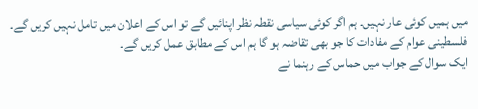میں ہمیں کوئی عار نہیں۔ ہم اگر کوئی سیاسی نقطہ نظر اپنائیں گے تو اس کے اعلان میں تامل نہیں کریں گے۔ فلسطینی عوام کے مفادات کا جو بھی تقاضہ ہو گا ہم اس کے مطابق عمل کریں گے۔
ایک سوال کے جواب میں حماس کے رہنما نے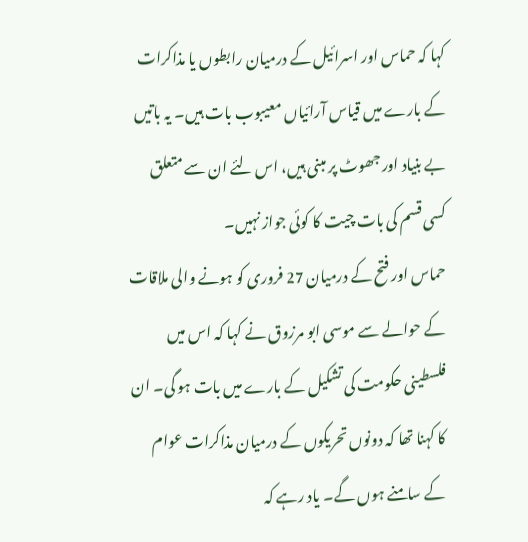کہا کہ حماس اور اسرائیل کے درمیان رابطوں یا مذاکرات کے بارے میں قیاس آرائیاں معیبوب بات ہیں۔ یہ باتیں بے بنیاد اور جھوٹ پر مبنی ہیں، اس لئے ان سے متعلق کسی قسم کی بات چیت کا کوئی جواز نہیں۔
حماس اور فتح کے درمیان 27 فروری کو ہونے والی ملاقات کے حوالے سے موسی ابو مرزوق نے کہا کہ اس میں فلسطینی حکومت کی تشکیل کے بارے میں بات ہو گی۔ ان کا کہنا تھا کہ دونوں تحریکوں کے درمیان مذاکرات عوام کے سامنے ہوں گے۔ یاد رہے کہ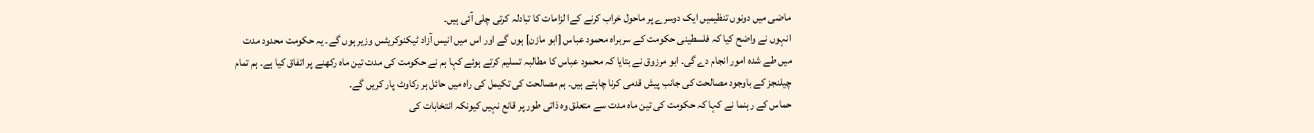ماضی میں دونوں تنظیمیں ایک دوسرے پر ماحول خراب کرنے کےا لزامات کا تبادلہ کرتی چلی آئی ہیں۔
انہوں نے واضح کیا کہ فلسطینی حکومت کے سربراہ محمود عباس [ابو مازن] ہوں گے اور اس میں انیس آزاد ٹیکنوکریٹس وزیر ہوں گے۔ یہ حکومت محدود مدت میں طے شدہ امور انجام دے گی۔ ابو مرزوق نے بتایا کہ محمود عباس کا مطالبہ تسلیم کرتے ہوئے کہا ہم نے حکومت کی مدت تین ماہ رکھنے پر اتفاق کیا ہے۔ ہم تمام چیلنجز کے باوجود مصالحت کی جانب پیش قدمی کرنا چاہتے ہیں۔ ہم مصالحت کی تکیمل کی راہ میں حائل ہر رکاوٹ پار کریں گے۔
حماس کے رہنما نے کہا کہ حکومت کی تین ماہ مدت سے متعلق وہ ذاتی طور پر قانع نہیں کیونکہ انتخابات کی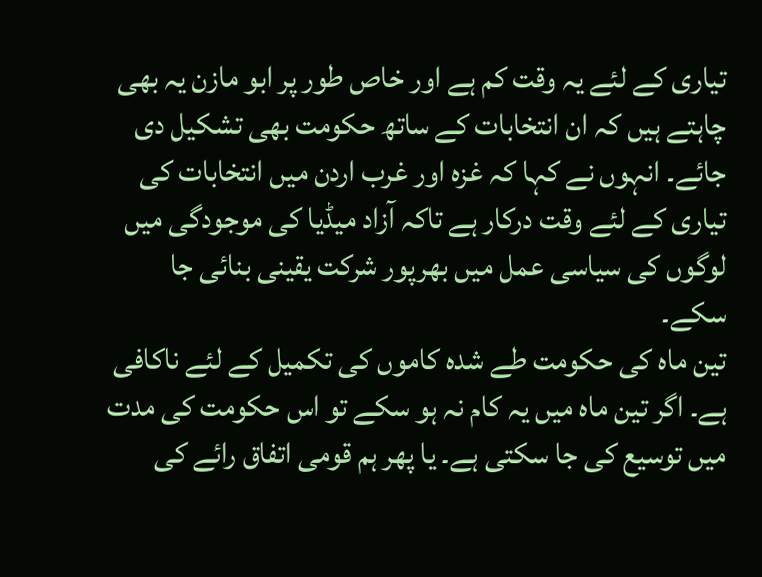تیاری کے لئے یہ وقت کم ہے اور خاص طور پر ابو مازن یہ بھی چاہتے ہیں کہ ان انتخابات کے ساتھ حکومت بھی تشکیل دی جائے۔ انہوں نے کہا کہ غزہ اور غرب اردن میں انتخابات کی تیاری کے لئے وقت درکار ہے تاکہ آزاد میڈیا کی موجودگی میں لوگوں کی سیاسی عمل میں بھرپور شرکت یقینی بنائی جا سکے۔
تین ماہ کی حکومت طے شدہ کاموں کی تکمیل کے لئے ناکافی ہے۔ اگر تین ماہ میں یہ کام نہ ہو سکے تو اس حکومت کی مدت میں توسیع کی جا سکتی ہے۔ یا پھر ہم قومی اتفاق رائے کی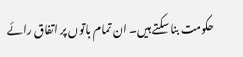حکومت بنا سکتے ہیں۔ ان تمام باتوں پر اتفاق رائے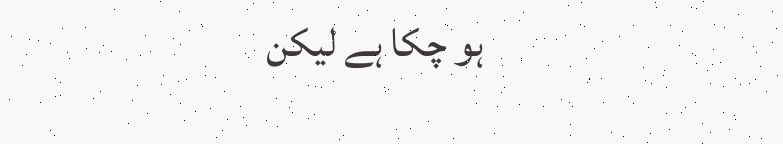ہو چکا ہے لیکن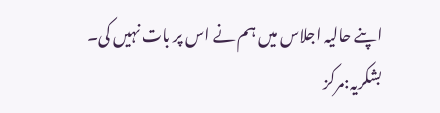اپنے حالیہ اجلاس میں ہم نے اس پر بات نہیں کی۔
بشکریہ:مرکز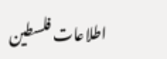اطلاعات فلسطین